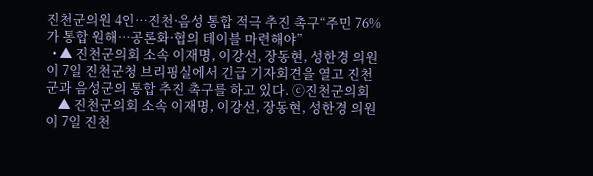진천군의원 4인…진천·음성 통합 적극 추진 촉구“주민 76%가 통합 원해…공론화·협의 테이블 마련해야”
  • ▲ 진천군의회 소속 이재명, 이강선, 장동현, 성한경 의원이 7일 진천군청 브리핑실에서 긴급 기자회견을 열고 진천군과 음성군의 통합 추진 촉구를 하고 있다. ⓒ진천군의회
    ▲ 진천군의회 소속 이재명, 이강선, 장동현, 성한경 의원이 7일 진천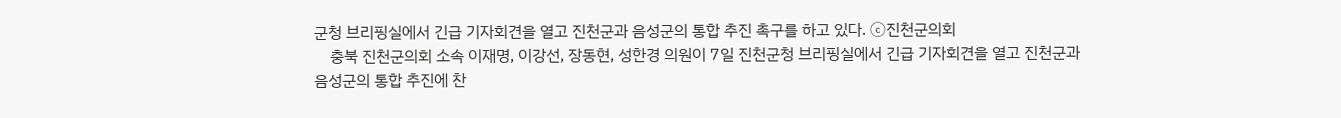군청 브리핑실에서 긴급 기자회견을 열고 진천군과 음성군의 통합 추진 촉구를 하고 있다. ⓒ진천군의회
    충북 진천군의회 소속 이재명, 이강선, 장동현, 성한경 의원이 7일 진천군청 브리핑실에서 긴급 기자회견을 열고 진천군과 음성군의 통합 추진에 찬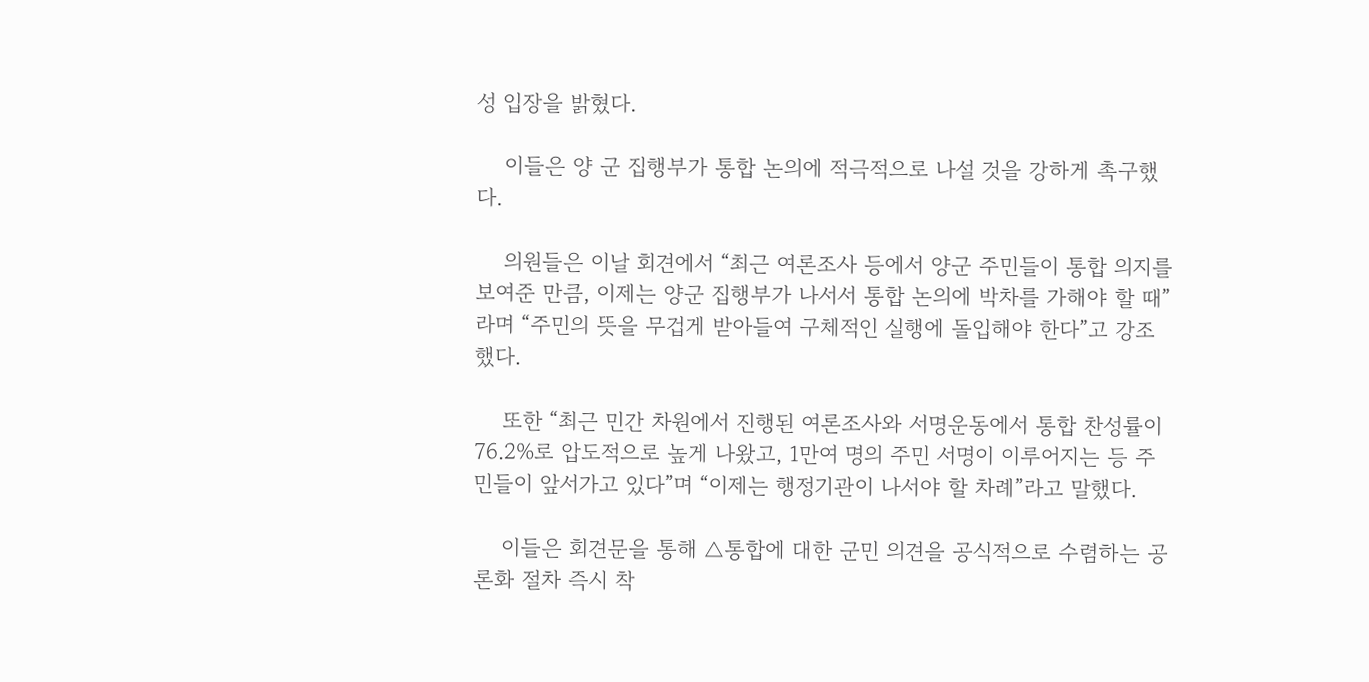성 입장을 밝혔다.

    이들은 양 군 집행부가 통합 논의에 적극적으로 나설 것을 강하게 촉구했다.

    의원들은 이날 회견에서 “최근 여론조사 등에서 양군 주민들이 통합 의지를 보여준 만큼, 이제는 양군 집행부가 나서서 통합 논의에 박차를 가해야 할 때”라며 “주민의 뜻을 무겁게 받아들여 구체적인 실행에 돌입해야 한다”고 강조했다.

    또한 “최근 민간 차원에서 진행된 여론조사와 서명운동에서 통합 찬성률이 76.2%로 압도적으로 높게 나왔고, 1만여 명의 주민 서명이 이루어지는 등 주민들이 앞서가고 있다”며 “이제는 행정기관이 나서야 할 차례”라고 말했다.

    이들은 회견문을 통해 △통합에 대한 군민 의견을 공식적으로 수렴하는 공론화 절차 즉시 착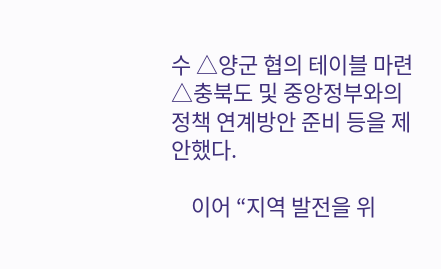수 △양군 협의 테이블 마련 △충북도 및 중앙정부와의 정책 연계방안 준비 등을 제안했다.

    이어 “지역 발전을 위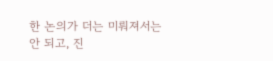한 논의가 더는 미뤄져서는 안 되고, 진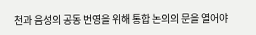천과 음성의 공동 번영을 위해 통합 논의의 문을 열어야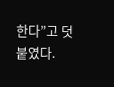한다”고 덧붙였다.